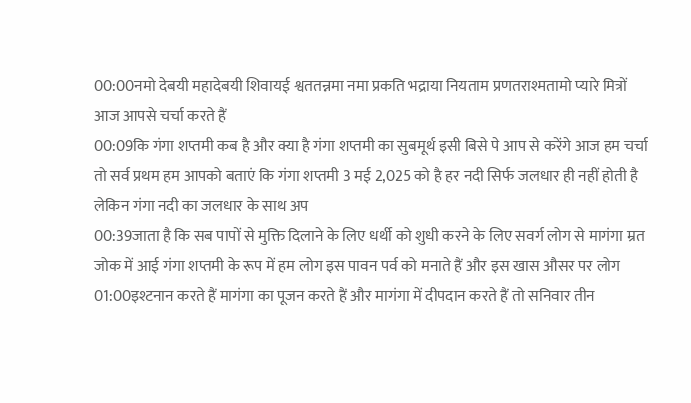00:00नमो देबयी महादेबयी शिवायई श्वततन्नमा नमा प्रकति भद्राया नियताम प्रणतराश्मतामो प्यारे मित्रों आज आपसे चर्चा करते हैं
00:09कि गंगा शप्तमी कब है और क्या है गंगा शप्तमी का सुबमूर्थ इसी बिसे पे आप से करेंगे आज हम चर्चा तो सर्व प्रथम हम आपको बताएं कि गंगा शप्तमी 3 मई 2,025 को है हर नदी सिर्फ जलधार ही नहीं होती है लेकिन गंगा नदी का जलधार के साथ अप
00:39जाता है कि सब पापों से मुक्ति दिलाने के लिए धर्थी को शुधी करने के लिए सवर्ग लोग से मागंगा म्रत जोक में आई गंगा शप्तमी के रूप में हम लोग इस पावन पर्व को मनाते हैं और इस खास औसर पर लोग
01:00इश्टनान करते हैं मागंगा का पूजन करते हैं और मागंगा में दीपदान करते हैं तो सनिवार तीन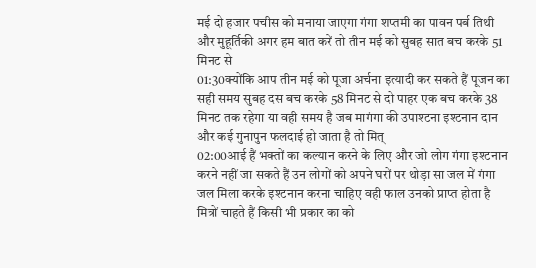मई दो हजार पचीस को मनाया जाएगा गंगा शप्तमी का पावन पर्ब तिथी और मुहूर्तिकी अगर हम बात करें तो तीन मई को सुबह सात बच करके 51 मिनट से
01:30क्योंकि आप तीन मई को पूजा अर्चना इत्यादी कर सकते हैं पूजन का सही समय सुबह दस बच करके 58 मिनट से दो पाहर एक बच करके 38 मिनट तक रहेगा या वही समय है जब मागंगा की उपाश्टना इश्टनान दान और कई गुनापुन फलदाई हो जाता है तो मित्
02:00आई हैं भक्तों का कल्यान करने के लिए और जो लोग गंगा इश्टनान करने नहीं जा सकते हैं उन लोगों को अपने घरों पर थोड़ा सा जल में गंगा जल मिला करके इश्टनान करना चाहिए वही फाल उनको प्राप्त होता है मित्रों चाहते हैं किसी भी प्रकार का को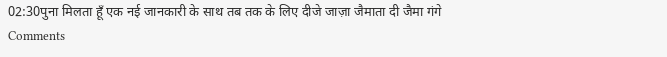02:30पुना मिलता हूँ एक नई जानकारी के साथ तब तक के लिए दीजे जाज़ा जैमाता दी जैमा गंगे
Comments